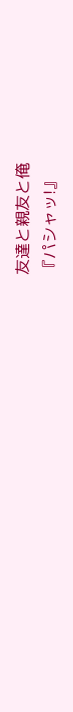友達と親友と俺
『パシャッ!』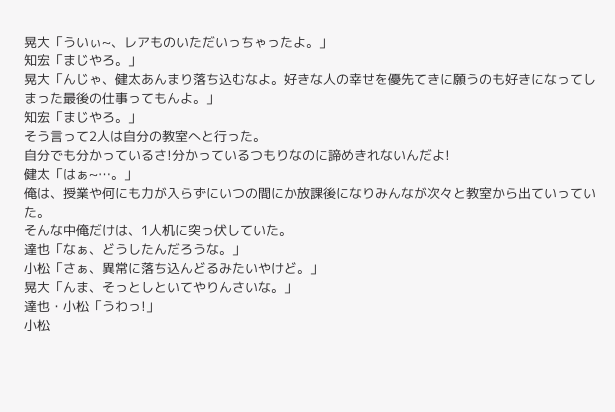晃大「ういぃ~、レアものいただいっちゃったよ。」
知宏「まじやろ。」
晃大「んじゃ、健太あんまり落ち込むなよ。好きな人の幸せを優先てきに願うのも好きになってしまった最後の仕事ってもんよ。」
知宏「まじやろ。」
そう言って2人は自分の教室へと行った。
自分でも分かっているさ!分かっているつもりなのに諦めきれないんだよ!
健太「はぁ~…。」
俺は、授業や何にも力が入らずにいつの間にか放課後になりみんなが次々と教室から出ていっていた。
そんな中俺だけは、1人机に突っ伏していた。
達也「なぁ、どうしたんだろうな。」
小松「さぁ、異常に落ち込んどるみたいやけど。」
晃大「んま、そっとしといてやりんさいな。」
達也・小松「うわっ!」
小松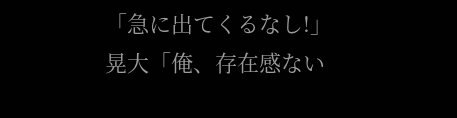「急に出てくるなし!」
晃大「俺、存在感ない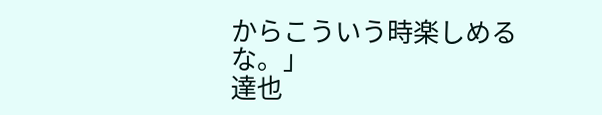からこういう時楽しめるな。」
達也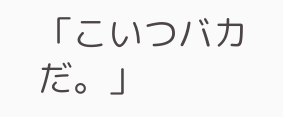「こいつバカだ。」